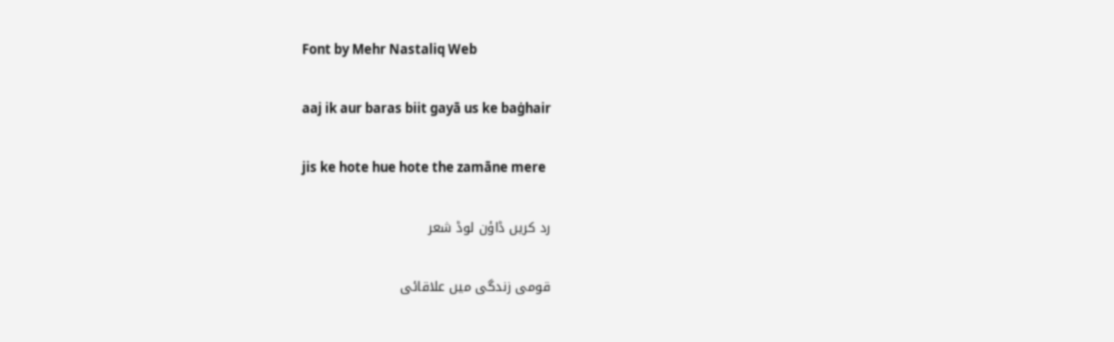Font by Mehr Nastaliq Web

aaj ik aur baras biit gayā us ke baġhair

jis ke hote hue hote the zamāne mere

رد کریں ڈاؤن لوڈ شعر

قومی زندگی میں علاقائی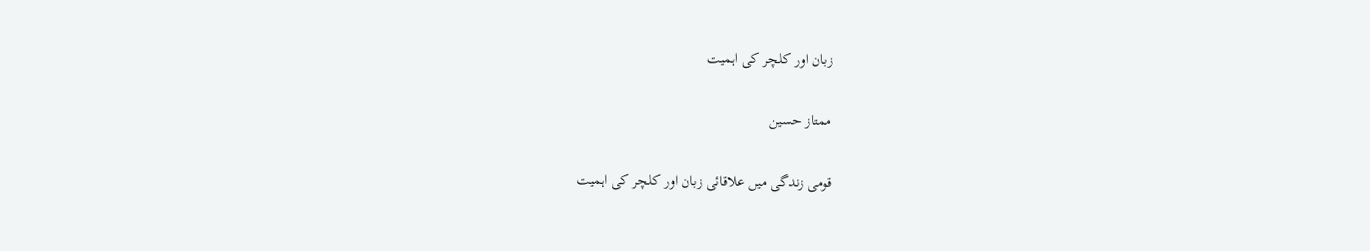زبان اور کلچر کی اہمیت

ممتاز حسین

قومی زندگی میں علاقائی زبان اور کلچر کی اہمیت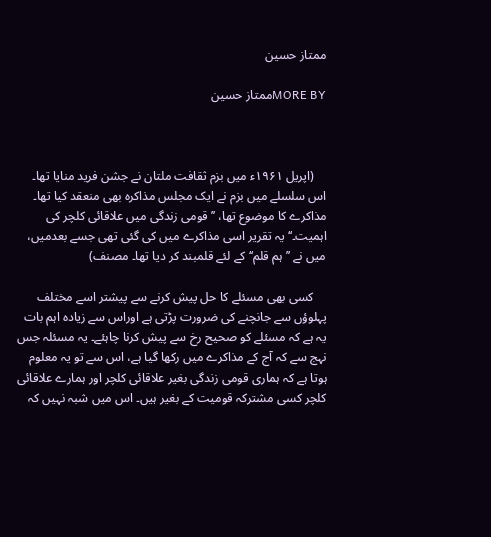ممتاز حسین

MORE BYممتاز حسین



    (اپریل ۱۹۶۱ء میں بزم ثقافت ملتان نے جشن فرید منایا تھا۔ اس سلسلے میں بزم نے ایک مجلس مذاکرہ بھی منعقد کیا تھا۔ مذاکرے کا موضوع تھا، ’’قومی زندگی میں علاقائی کلچر کی اہمیت۔‘‘ یہ تقریر اسی مذاکرے میں کی گئی تھی جسے بعدمیں، میں نے ’’ہم قلم‘‘ کے لئے قلمبند کر دیا تھا۔ مصنف)

    کسی بھی مسئلے کا حل پیش کرنے سے پیشتر اسے مختلف پہلوؤں سے جانچنے کی ضرورت پڑتی ہے اوراس سے زیادہ اہم بات یہ ہے کہ مسئلے کو صحیح رخ سے پیش کرنا چاہئے۔ یہ مسئلہ جس نہج سے کہ آج کے مذاکرے میں رکھا گیا ہے، اس سے تو یہ معلوم ہوتا ہے کہ ہماری قومی زندگی بغیر علاقائی کلچر اور ہمارے علاقائی کلچر کسی مشترکہ قومیت کے بغیر ہیں۔ اس میں شبہ نہیں کہ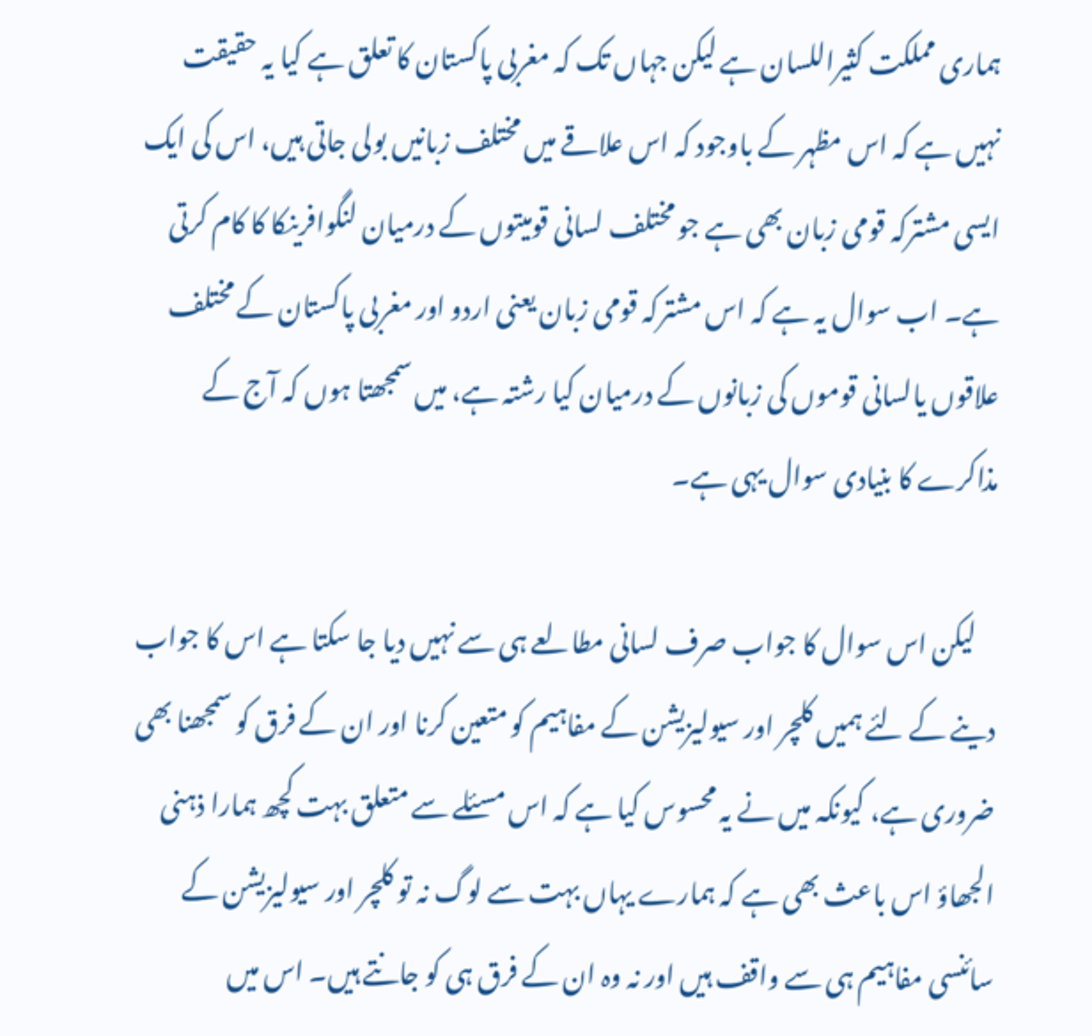ہماری مملکت کثیراللسان ہے لیکن جہاں تک کہ مغربی پاکستان کا تعلق ہے کیا یہ حقیقت نہیں ہے کہ اس مظہر کے باوجود کہ اس علاقے میں مختلف زبانیں بولی جاتی ہیں، اس کی ایک ایسی مشترکہ قومی زبان بھی ہے جو مختلف لسانی قومیتوں کے درمیان لنگوافرینکا کا کام کرتی ہے۔ اب سوال یہ ہے کہ اس مشترکہ قومی زبان یعنی اردو اور مغربی پاکستان کے مختلف علاقوں یالسانی قوموں کی زبانوں کے درمیان کیا رشتہ ہے، میں سمجھتا ہوں کہ آج کے مذاکرے کا بنیادی سوال یہی ہے۔

    لیکن اس سوال کا جواب صرف لسانی مطالعے ہی سے نہیں دیا جا سکتا ہے اس کا جواب دینے کے لئے ہمیں کلچر اور سیولیزیشن کے مفاہیم کو متعین کرنا اور ان کے فرق کو سمجھنا بھی ضروری ہے، کیونکہ میں نے یہ محسوس کیا ہے کہ اس مسئلے سے متعلق بہت کچھ ہمارا ذہنی الجھاؤ اس باعث بھی ہے کہ ہمارے یہاں بہت سے لوگ نہ تو کلچر اور سیولیزیشن کے سائنسی مفاہیم ہی سے واقف ہیں اور نہ وہ ان کے فرق ہی کو جانتے ہیں۔ اس میں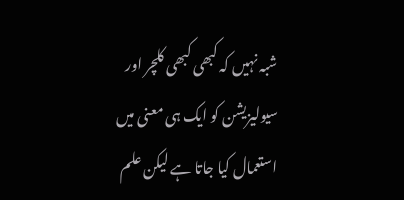شبہ نہیں کہ کبھی کبھی کلچر اور سیولیزیشن کو ایک ہی معنی میں استعمال کیا جاتا ہے لیکن علم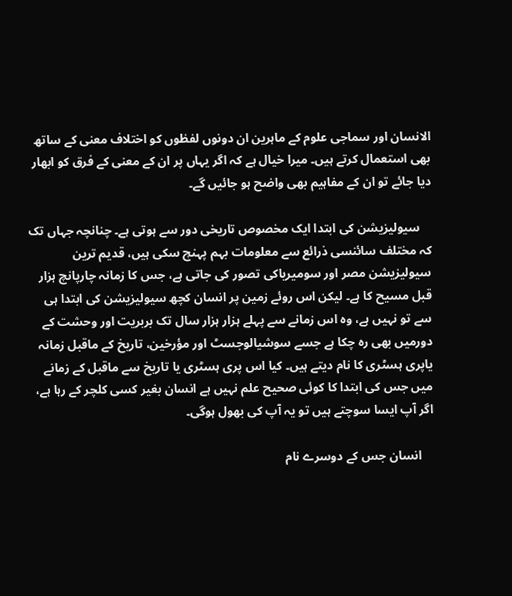الانسان اور سماجی علوم کے ماہرین ان دونوں لفظوں کو اختلاف معنی کے ساتھ بھی استعمال کرتے ہیں۔ میرا خیال ہے کہ اگر یہاں پر ان کے معنی کے فرق کو ابھار دیا جائے تو ان کے مفاہیم بھی واضح ہو جائیں گے۔

    سیولیزیشن کی ابتدا ایک مخصوص تاریخی دور سے ہوتی ہے۔ چنانچہ جہاں تک کہ مختلف سائنسی ذرائع سے معلومات بہم پہنچ سکی ہیں، قدیم ترین سیولیزیشن مصر اور سومیریاکی تصور کی جاتی ہے، جس کا زمانہ چارپانچ ہزار قبل مسیح کا ہے۔ لیکن اس روئے زمین پر انسان کچھ سیولیزیشن کی ابتدا ہی سے تو نہیں ہے، وہ اس زمانے سے پہلے ہزار ہزار سال تک بربریت اور وحشت کے دورمیں بھی رہ چکا ہے جسے سوشیالوجسٹ اور مؤرخین، تاریخ کے ماقبل زمانہ یاپری ہسٹری کا نام دیتے ہیں۔ کیا اس پری ہسٹری یا تاریخ سے ماقبل کے زمانے میں جس کی ابتدا کا کوئی صحیح علم نہیں ہے انسان بغیر کسی کلچر کے رہا ہے، اگر آپ ایسا سوچتے ہیں تو یہ آپ کی بھول ہوگی۔

    انسان جس کے دوسرے نام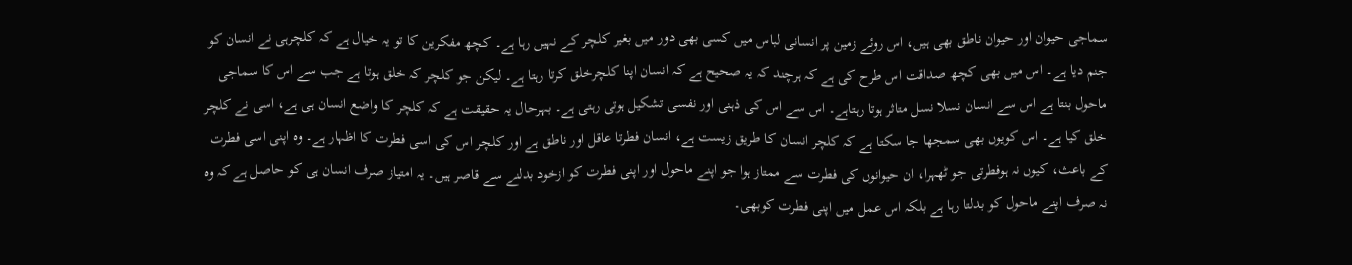سماجی حیوان اور حیوان ناطق بھی ہیں، اس روئے زمین پر انسانی لباس میں کسی بھی دور میں بغیر کلچر کے نہیں رہا ہے۔ کچھ مفکرین کا تو یہ خیال ہے کہ کلچرہی نے انسان کو جنم دیا ہے۔ اس میں بھی کچھ صداقت اس طرح کی ہے کہ ہرچند کہ یہ صحیح ہے کہ انسان اپنا کلچرخلق کرتا رہتا ہے۔ لیکن جو کلچر کہ خلق ہوتا ہے جب سے اس کا سماجی ماحول بنتا ہے اس سے انسان نسلا نسل متاثر ہوتا رہتاہے۔ اس سے اس کی ذہنی اور نفسی تشکیل ہوتی رہتی ہے۔ بہرحال یہ حقیقت ہے کہ کلچر کا واضع انسان ہی ہے، اسی نے کلچر خلق کیا ہے۔ اس کویوں بھی سمجھا جا سکتا ہے کہ کلچر انسان کا طریق زیست ہے، انسان فطرتا عاقل اور ناطق ہے اور کلچر اس کی اسی فطرت کا اظہار ہے۔ وہ اپنی اسی فطرت کے باعث، کیوں نہ ہوفطرتی جو ٹھہرا، ان حیوانوں کی فطرت سے ممتاز ہوا جو اپنے ماحول اور اپنی فطرت کو ازخود بدلنے سے قاصر ہیں۔ یہ امتیاز صرف انسان ہی کو حاصل ہے کہ وہ نہ صرف اپنے ماحول کو بدلتا رہا ہے بلکہ اس عمل میں اپنی فطرت کوبھی۔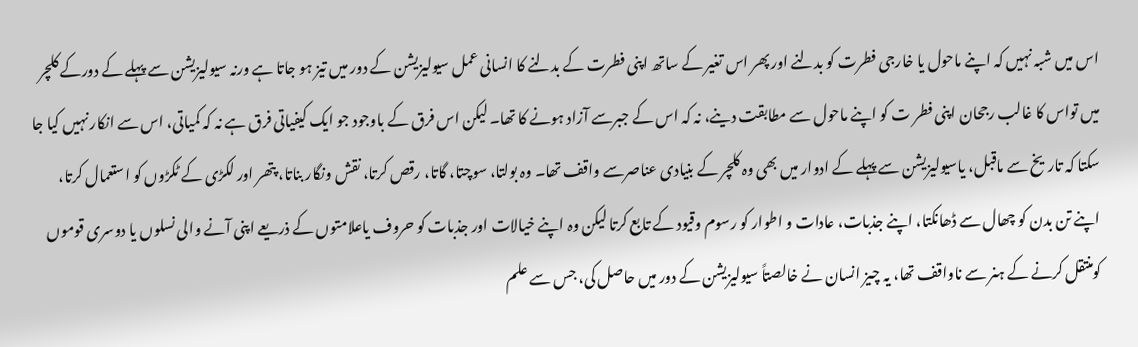اس میں شبہ نہیں کہ اپنے ماحول یا خارجی فطرت کو بدلنے اور پھر اس تغیر کے ساتھ اپنی فطرت کے بدلنے کا انسانی عمل سیولیزیشن کے دور میں تیز ہو جاتا ہے ورنہ سیولیزیشن سے پہلے کے دورکے کلچر میں تواس کا غالب رجحان اپنی فطر ت کو اپنے ماحول سے مطابقت دینے، نہ کہ اس کے جبرسے آزاد ہونے کا تھا۔ لیکن اس فرق کے باوجود جو ایک کیفیاتی فرق ہے نہ کہ کمیاتی، اس سے انکار نہیں کیا جا سکتا کہ تاریخ سے ماقبل، یاسیولیزیشن سے پہلے کے ادوار میں بھی وہ کلچر کے بنیادی عناصرسے واقف تھا۔ وہ بولتا، سوچتا، گاتا، رقص کرتا، نقش ونگار بناتا، پتھر اور لکڑی کے ٹکڑوں کو استعمال کرتا، اپنے تن بدن کو چھال سے ڈھانکتا، اپنے جذبات، عادات و اطوار کو رسوم وقیود کے تابع کرتا لیکن وہ اپنے خیالات اور جذبات کو حروف یاعلامتوں کے ذریعے اپنی آنے والی نسلوں یا دوسری قوموں کومنتقل کرنے کے ہنر سے ناواقف تھا، یہ چیز انسان نے خالصتاً سیولیزیشن کے دور میں حاصل کی، جس سے علم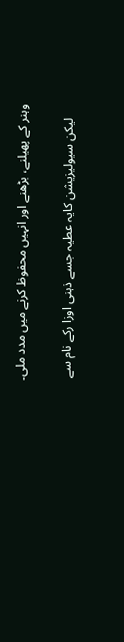وہنر کے پھیلنے، بڑھنے اور انہیں محفوظ کرنے میں مدد ملی۔

    لیکن سیولیزیشن کایہ عطیہ جسے ذہنی اوزا رکے نام سے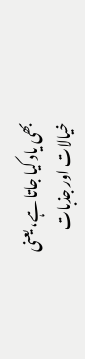بھی یاد کیا جاتا ہے، یعنی خیالات اور جذبات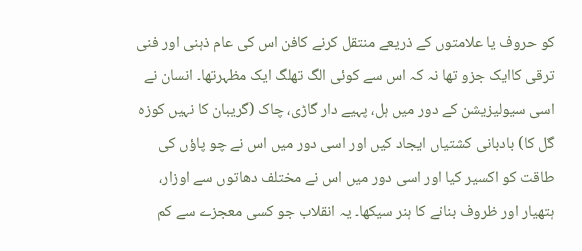کو حروف یا علامتوں کے ذریعے منتقل کرنے کافن اس کی عام ذہنی اور فنی ترقی کاایک جزو تھا نہ کہ اس سے کوئی الگ تھلگ ایک مظہرتھا۔ انسان نے اسی سیولیزیشن کے دور میں ہل، پہیے دار گاڑی، چاک (گریبان کا نہیں کوزہ گل کا) بادبانی کشتیاں ایجاد کیں اور اسی دور میں اس نے چو پاؤں کی طاقت کو اکسیر کیا اور اسی دور میں اس نے مختلف دھاتوں سے اوزار، ہتھیار اور ظروف بنانے کا ہنر سیکھا۔ یہ انقلاب جو کسی معجزے سے کم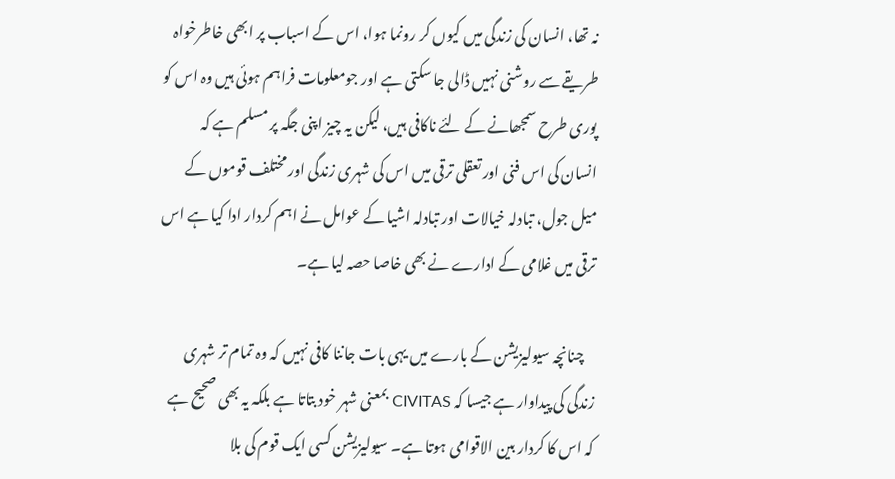نہ تھا، انسان کی زندگی میں کیوں کر رونما ہوا، اس کے اسباب پر ابھی خاطرخواہ طریقے سے روشنی نہیں ڈالی جا سکتی ہے اور جومعلومات فراہم ہوئی ہیں وہ اس کو پوری طرح سمجھانے کے لئے ناکافی ہیں، لیکن یہ چیز اپنی جگہ پر مسلم ہے کہ انسان کی اس فنی اور تعقلی ترقی میں اس کی شہری زندگی اور مختلف قوموں کے میل جول، تبادلہ خیالات اور تبادلہ اشیا کے عوامل نے اہم کردار ادا کیا ہے اس ترقی میں غلامی کے ادارے نے بھی خاصا حصہ لیا ہے۔

    چنانچہ سیولیزیشن کے بارے میں یہی بات جاننا کافی نہیں کہ وہ تمام تر شہری زندگی کی پیداوار ہے جیسا کہ CIVITAS بمعنی شہر خود بتاتا ہے بلکہ یہ بھی صحیح ہے کہ اس کا کردار بین الاقوامی ہوتا ہے۔ سیولیزیشن کسی ایک قوم کی بلا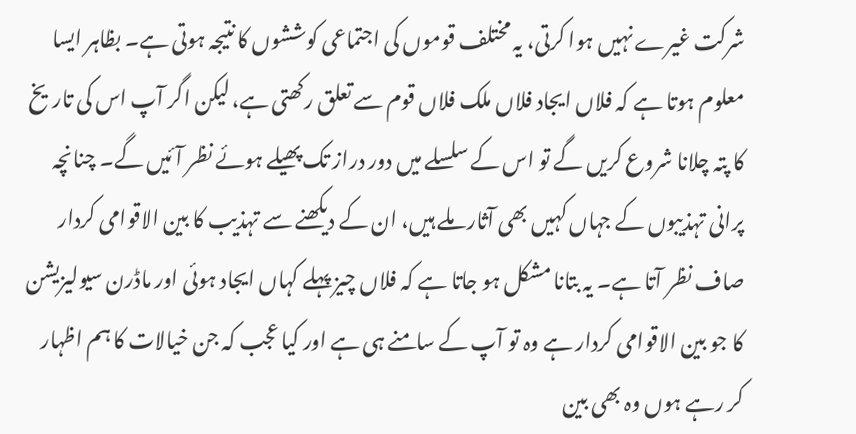شرکت غیرے نہیں ہوا کرتی، یہ مختلف قوموں کی اجتماعی کوششوں کا نتیجہ ہوتی ہے۔ بظاہر ایسا معلوم ہوتا ہے کہ فلاں ایجاد فلاں ملک فلاں قوم سے تعلق رکھتی ہے، لیکن اگر آپ اس کی تاریخ کا پتہ چلانا شروع کریں گے تو اس کے سلسلے میں دور دراز تک پھیلے ہوئے نظر آئیں گے۔ چنانچہ پرانی تہذیبوں کے جہاں کہیں بھی آثار ملے ہیں، ان کے دیکھنے سے تہذیب کا بین الاقوامی کردار صاف نظر آتا ہے۔ یہ بتانا مشکل ہو جاتا ہے کہ فلاں چیز پہلے کہاں ایجاد ہوئی اور ماڈرن سیولیزیشن کا جو بین الاقوامی کردار ہے وہ تو آپ کے سامنے ہی ہے اور کیا عجب کہ جن خیالات کا ہم اظہار کر رہے ہوں وہ بھی بین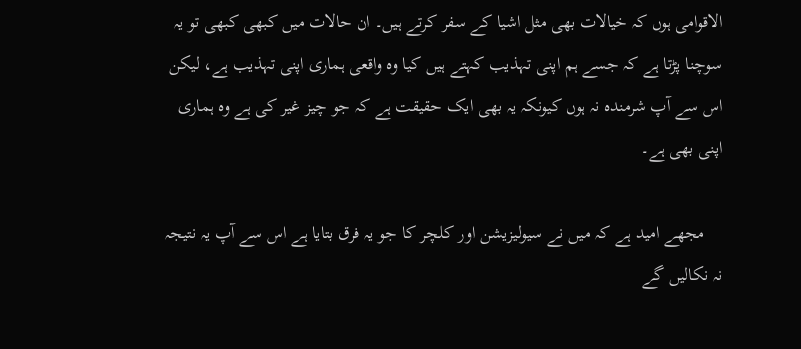الاقوامی ہوں کہ خیالات بھی مثل اشیا کے سفر کرتے ہیں۔ ان حالات میں کبھی کبھی تو یہ سوچنا پڑتا ہے کہ جسے ہم اپنی تہذیب کہتے ہیں کیا وہ واقعی ہماری اپنی تہذیب ہے، لیکن اس سے آپ شرمندہ نہ ہوں کیونکہ یہ بھی ایک حقیقت ہے کہ جو چیز غیر کی ہے وہ ہماری اپنی بھی ہے۔

    مجھے امید ہے کہ میں نے سیولیزیشن اور کلچر کا جو یہ فرق بتایا ہے اس سے آپ یہ نتیجہ نہ نکالیں گے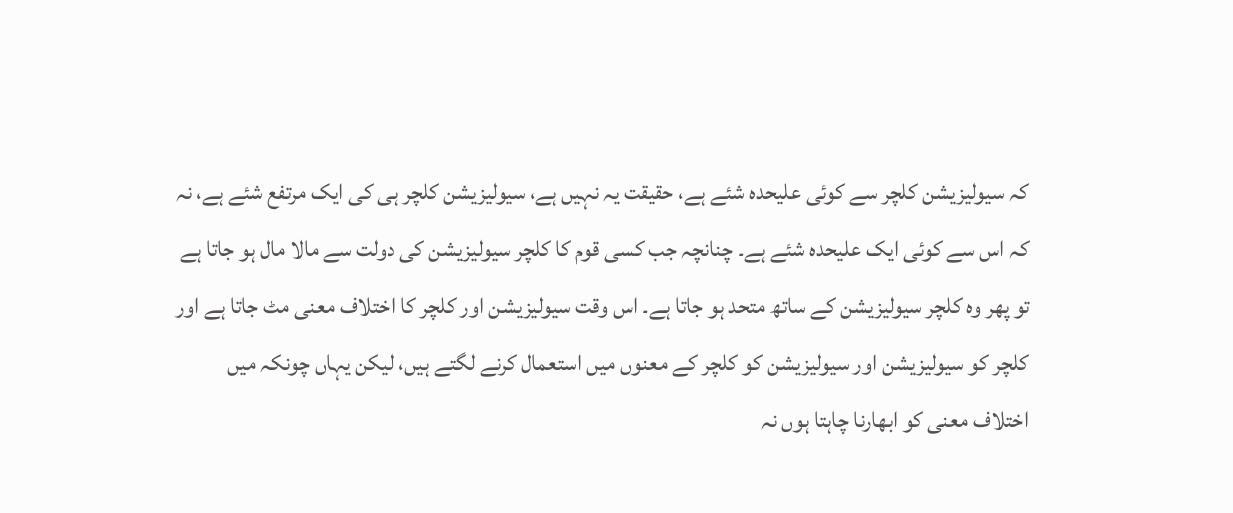کہ سیولیزیشن کلچر سے کوئی علیحدہ شئے ہے، حقیقت یہ نہیں ہے، سیولیزیشن کلچر ہی کی ایک مرتفع شئے ہے، نہ کہ اس سے کوئی ایک علیحدہ شئے ہے۔ چنانچہ جب کسی قوم کا کلچر سیولیزیشن کی دولت سے مالا مال ہو جاتا ہے تو پھر وہ کلچر سیولیزیشن کے ساتھ متحد ہو جاتا ہے۔ اس وقت سیولیزیشن اور کلچر کا اختلاف معنی مٹ جاتا ہے اور کلچر کو سیولیزیشن اور سیولیزیشن کو کلچر کے معنوں میں استعمال کرنے لگتے ہیں، لیکن یہاں چونکہ میں اختلاف معنی کو ابھارنا چاہتا ہوں نہ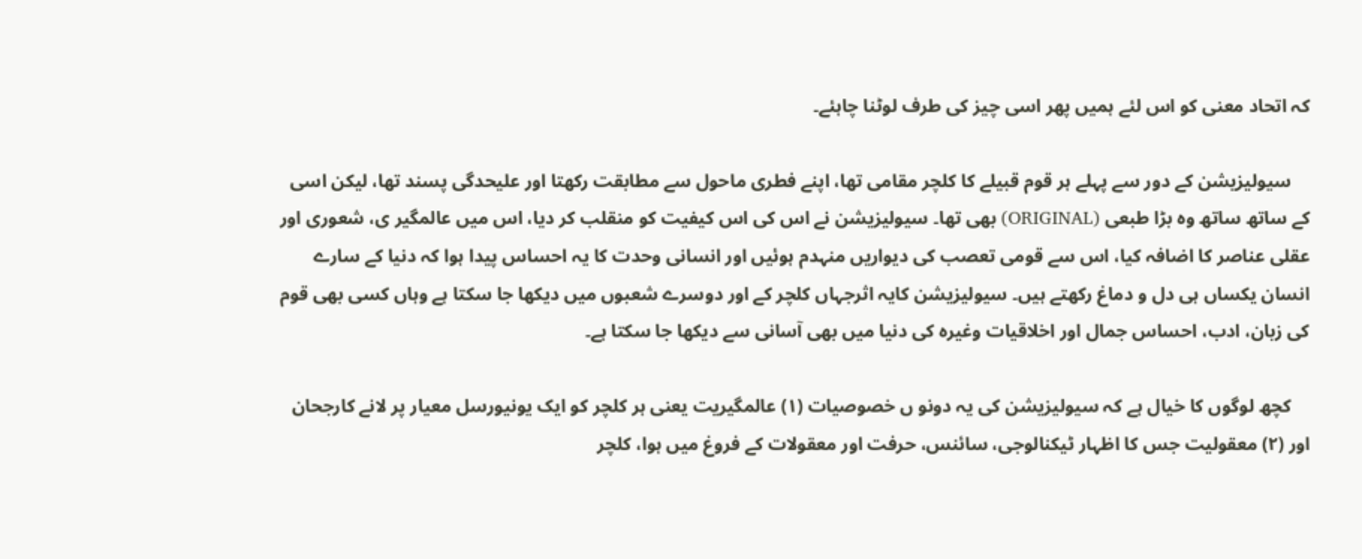کہ اتحاد معنی کو اس لئے ہمیں پھر اسی چیز کی طرف لوٹنا چاہئے۔

    سیولیزیشن کے دور سے پہلے ہر قوم قبیلے کا کلچر مقامی تھا، اپنے فطری ماحول سے مطابقت رکھتا اور علیحدگی پسند تھا، لیکن اسی کے ساتھ ساتھ وہ بڑا طبعی (ORIGINAL) بھی تھا۔ سیولیزیشن نے اس کی اس کیفیت کو منقلب کر دیا، اس میں عالمگیر ی، شعوری اور عقلی عناصر کا اضافہ کیا، اس سے قومی تعصب کی دیواریں منہدم ہوئیں اور انسانی وحدت کا یہ احساس پیدا ہوا کہ دنیا کے سارے انسان یکساں ہی دل و دماغ رکھتے ہیں۔ سیولیزیشن کایہ اثرجہاں کلچر کے اور دوسرے شعبوں میں دیکھا جا سکتا ہے وہاں کسی بھی قوم کی زبان، ادب، احساس جمال اور اخلاقیات وغیرہ کی دنیا میں بھی آسانی سے دیکھا جا سکتا ہے۔

    کچھ لوگوں کا خیال ہے کہ سیولیزیشن کی یہ دونو ں خصوصیات (۱) عالمگیریت یعنی ہر کلچر کو ایک یونیورسل معیار پر لانے کارجحان اور (۲) معقولیت جس کا اظہار ٹیکنالوجی، سائنس، حرفت اور معقولات کے فروغ میں ہوا، کلچر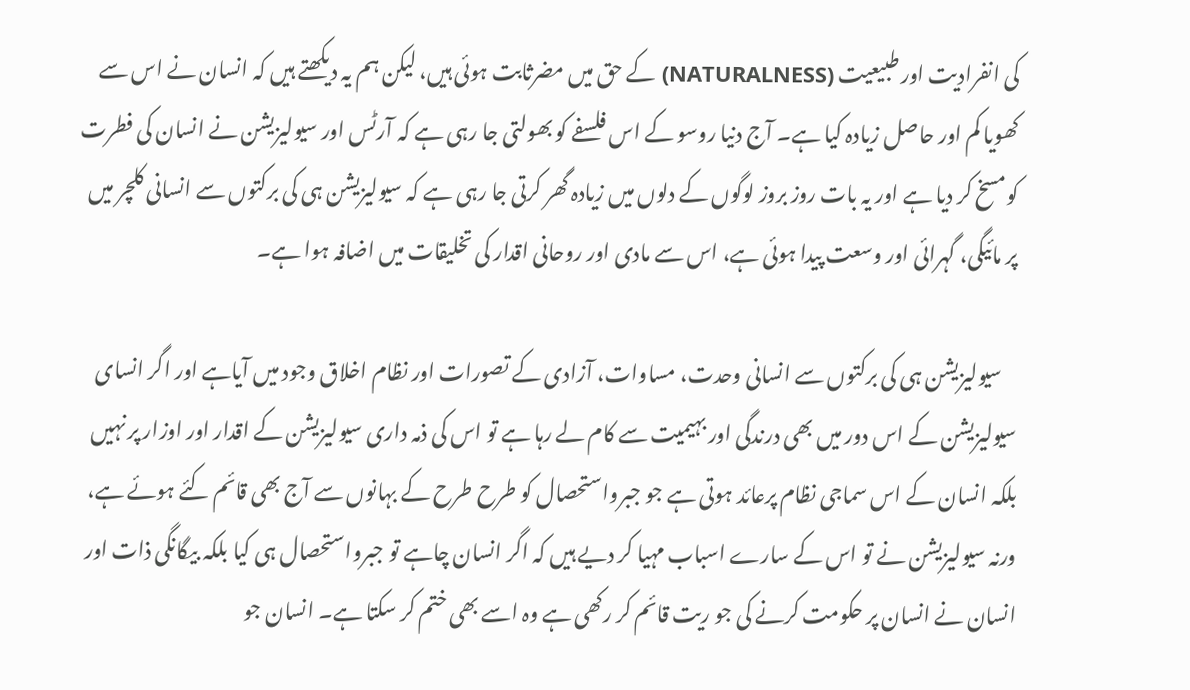کی انفرادیت اور طبیعیت (NATURALNESS) کے حق میں مضرثابت ہوئی ہیں، لیکن ہم یہ دیکھتے ہیں کہ انسان نے اس سے کھویا کم اور حاصل زیادہ کیا ہے۔ آج دنیا روسو کے اس فلسفے کو بھولتی جا رہی ہے کہ آرٹس اور سیولیزیشن نے انسان کی فطرت کومسخ کر دیا ہے اور یہ بات روز بروز لوگوں کے دلوں میں زیادہ گھر کرتی جا رہی ہے کہ سیولیزیشن ہی کی برکتوں سے انسانی کلچر میں پر مائیگی، گہرائی اور وسعت پیدا ہوئی ہے، اس سے مادی اور روحانی اقدار کی تخلیقات میں اضافہ ہوا ہے۔

    سیولیزیشن ہی کی برکتوں سے انسانی وحدت، مساوات، آزادی کے تصورات اور نظام اخلاق وجود میں آیاہے اور اگر انسای سیولیزیشن کے اس دور میں بھی درندگی اور بہیمیت سے کام لے رہا ہے تو اس کی ذمہ داری سیولیزیشن کے اقدار اور اوزار پر نہیں بلکہ انسان کے اس سماجی نظام پرعائد ہوتی ہے جو جبرواستحصال کو طرح طرح کے بہانوں سے آج بھی قائم کئے ہوئے ہے، ورنہ سیولیزیشن نے تو اس کے سارے اسباب مہیا کر دیے ہیں کہ اگر انسان چاہے تو جبرواستحصال ہی کیا بلکہ بیگانگی ذات اور انسان نے انسان پر حکومت کرنے کی جو ریت قائم کر رکھی ہے وہ اسے بھی ختم کر سکتا ہے۔ انسان جو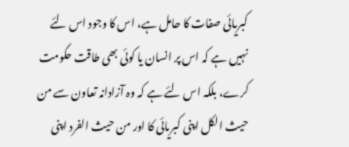کبریائی صفات کا حامل ہے، اس کا وجود اس لئے نہیں ہے کہ اس پر انسان یا کوئی بھی طاقت حکومت کرے، بلکہ اس لئے ہے کہ وہ آزادانہ تعاون سے من حیث الکل اپنی کبریائی کا اور من حیث الفرد اپنی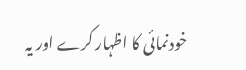خودنمائی کا اظہار کرے اور یہ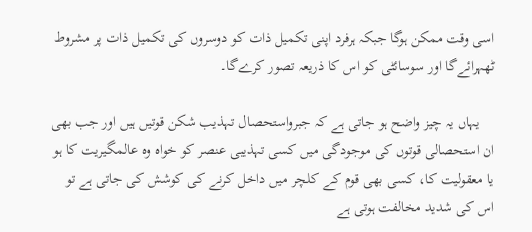اسی وقت ممکن ہوگا جبکہ ہرفرد اپنی تکمیل ذات کو دوسروں کی تکمیل ذات پر مشروط ٹھہرائےگا اور سوسائٹی کو اس کا ذریعہ تصور کرےگا۔

    یہاں یہ چیز واضح ہو جاتی ہے کہ جبرواستحصال تہذیب شکن قوتیں ہیں اور جب بھی ان استحصالی قوتوں کی موجودگی میں کسی تہذیبی عنصر کو خواہ وہ عالمگیریت کا ہو یا معقولیت کا، کسی بھی قوم کے کلچر میں داخل کرنے کی کوشش کی جاتی ہے تو اس کی شدید مخالفت ہوتی ہے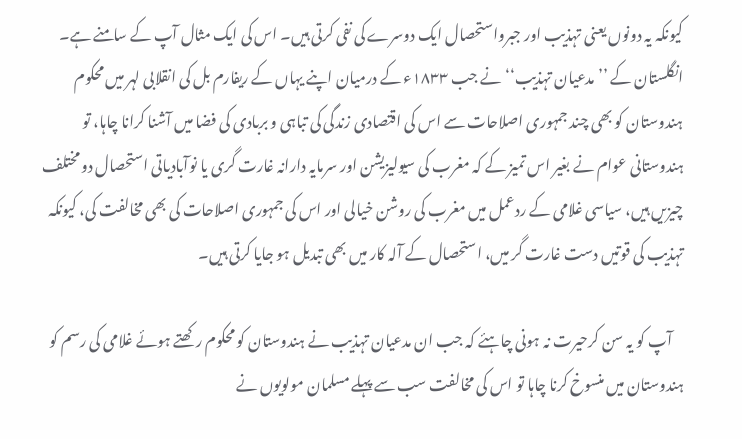کیونکہ یہ دونوں یعنی تہذیب اور جبرواستحصال ایک دوسرے کی نفی کرتی ہیں۔ اس کی ایک مثال آپ کے سامنے ہے۔ انگلستان کے ’’مدعیان تہذیب‘‘ نے جب ۱۸۳۳ء کے درمیان اپنے یہاں کے ریفارم بل کی انقلابی لہر میں محکوم ہندوستان کو بھی چند جمہوری اصلاحات سے اس کی اقتصادی زندگی کی تباہی و بربادی کی فضا میں آشنا کرانا چاہا، تو ہندوستانی عوام نے بغیر اس تمیز کے کہ مغرب کی سیولیزیشن اور سرمایہ دارانہ غارت گری یا نوآبادیاتی استحصال دو مختلف چیزیں ہیں، سیاسی غلامی کے ردعمل میں مغرب کی روشن خیالی اور اس کی جمہوری اصلاحات کی بھی مخالفت کی، کیونکہ تہذیب کی قوتیں دست غارت گر میں، استحصال کے آلہ کار میں بھی تبدیل ہو جایا کرتی ہیں۔

    آپ کو یہ سن کرحیرت نہ ہونی چاہئے کہ جب ان مدعیان تہذیب نے ہندوستان کو محکوم رکھتے ہوئے غلامی کی رسم کو ہندوستان میں منسوخ کرنا چاہا تو اس کی مخالفت سب سے پہلے مسلمان مولویوں نے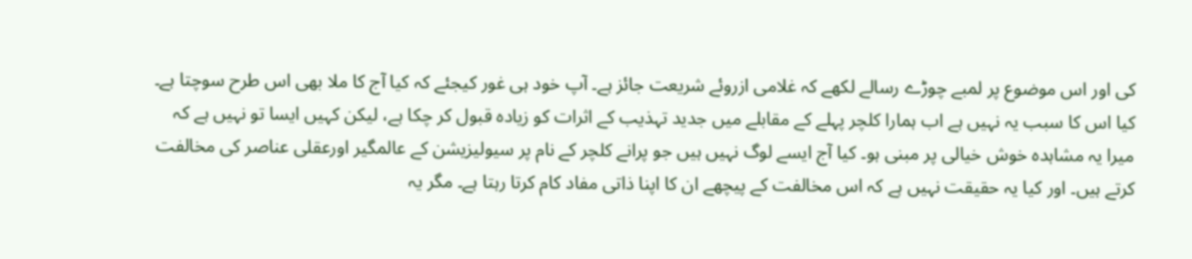کی اور اس موضوع پر لمبے چوڑے رسالے لکھے کہ غلامی ازروئے شریعت جائز ہے۔ آپ خود ہی غور کیجئے کہ کیا آج کا ملا بھی اس طرح سوچتا ہے۔ کیا اس کا سبب یہ نہیں ہے اب ہمارا کلچر پہلے کے مقابلے میں جدید تہذیب کے اثرات کو زیادہ قبول کر چکا ہے، لیکن کہیں ایسا تو نہیں ہے کہ میرا یہ مشاہدہ خوش خیالی پر مبنی ہو۔ کیا آج ایسے لوگ نہیں ہیں جو پرانے کلچر کے نام پر سیولیزیشن کے عالمگیر اورعقلی عناصر کی مخالفت کرتے ہیں۔ اور کیا یہ حقیقت نہیں ہے کہ اس مخالفت کے پیچھے ان کا اپنا ذاتی مفاد کام کرتا رہتا ہے۔ مگر یہ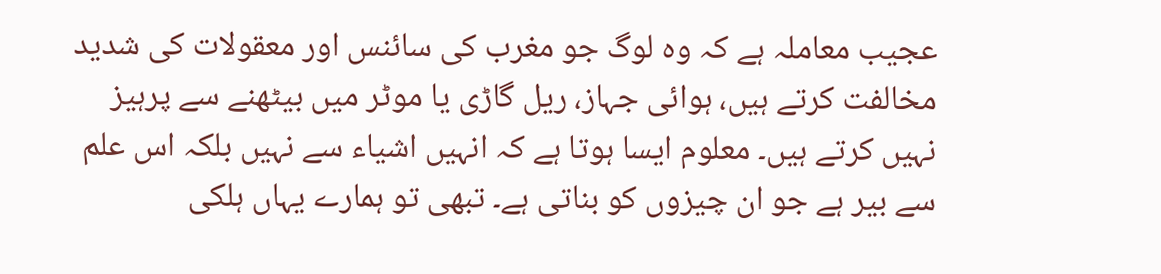عجیب معاملہ ہے کہ وہ لوگ جو مغرب کی سائنس اور معقولات کی شدید مخالفت کرتے ہیں، ہوائی جہاز، ریل گاڑی یا موٹر میں بیٹھنے سے پرہیز نہیں کرتے ہیں۔ معلوم ایسا ہوتا ہے کہ انہیں اشیاء سے نہیں بلکہ اس علم سے بیر ہے جو ان چیزوں کو بناتی ہے۔ تبھی تو ہمارے یہاں ہلکی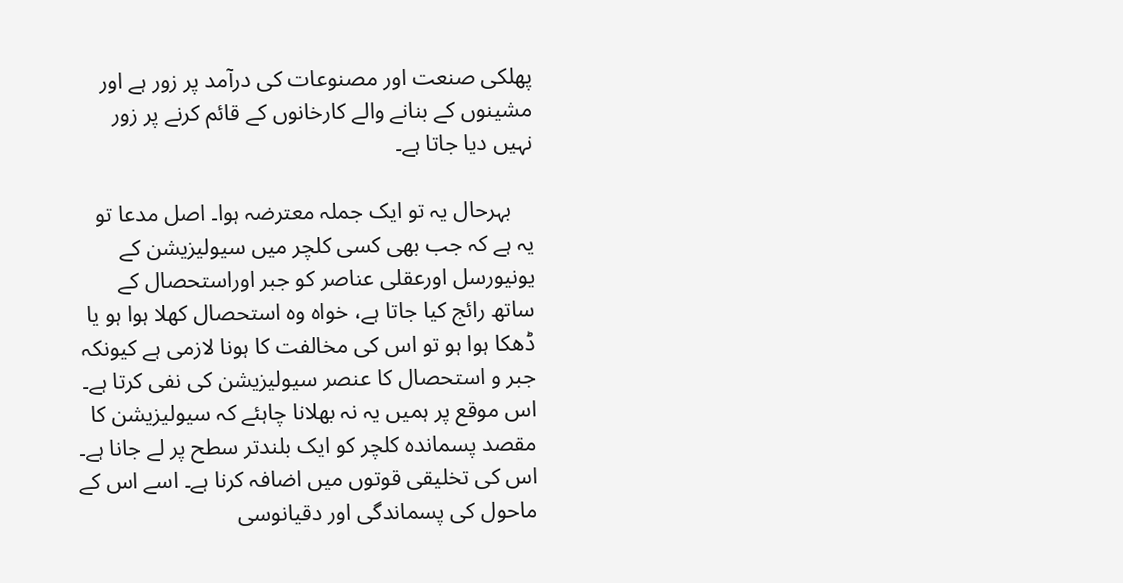پھلکی صنعت اور مصنوعات کی درآمد پر زور ہے اور مشینوں کے بنانے والے کارخانوں کے قائم کرنے پر زور نہیں دیا جاتا ہے۔

    بہرحال یہ تو ایک جملہ معترضہ ہوا۔ اصل مدعا تو یہ ہے کہ جب بھی کسی کلچر میں سیولیزیشن کے یونیورسل اورعقلی عناصر کو جبر اوراستحصال کے ساتھ رائج کیا جاتا ہے، خواہ وہ استحصال کھلا ہوا ہو یا ڈھکا ہوا ہو تو اس کی مخالفت کا ہونا لازمی ہے کیونکہ جبر و استحصال کا عنصر سیولیزیشن کی نفی کرتا ہے۔ اس موقع پر ہمیں یہ نہ بھلانا چاہئے کہ سیولیزیشن کا مقصد پسماندہ کلچر کو ایک بلندتر سطح پر لے جانا ہے۔ اس کی تخلیقی قوتوں میں اضافہ کرنا ہے۔ اسے اس کے ماحول کی پسماندگی اور دقیانوسی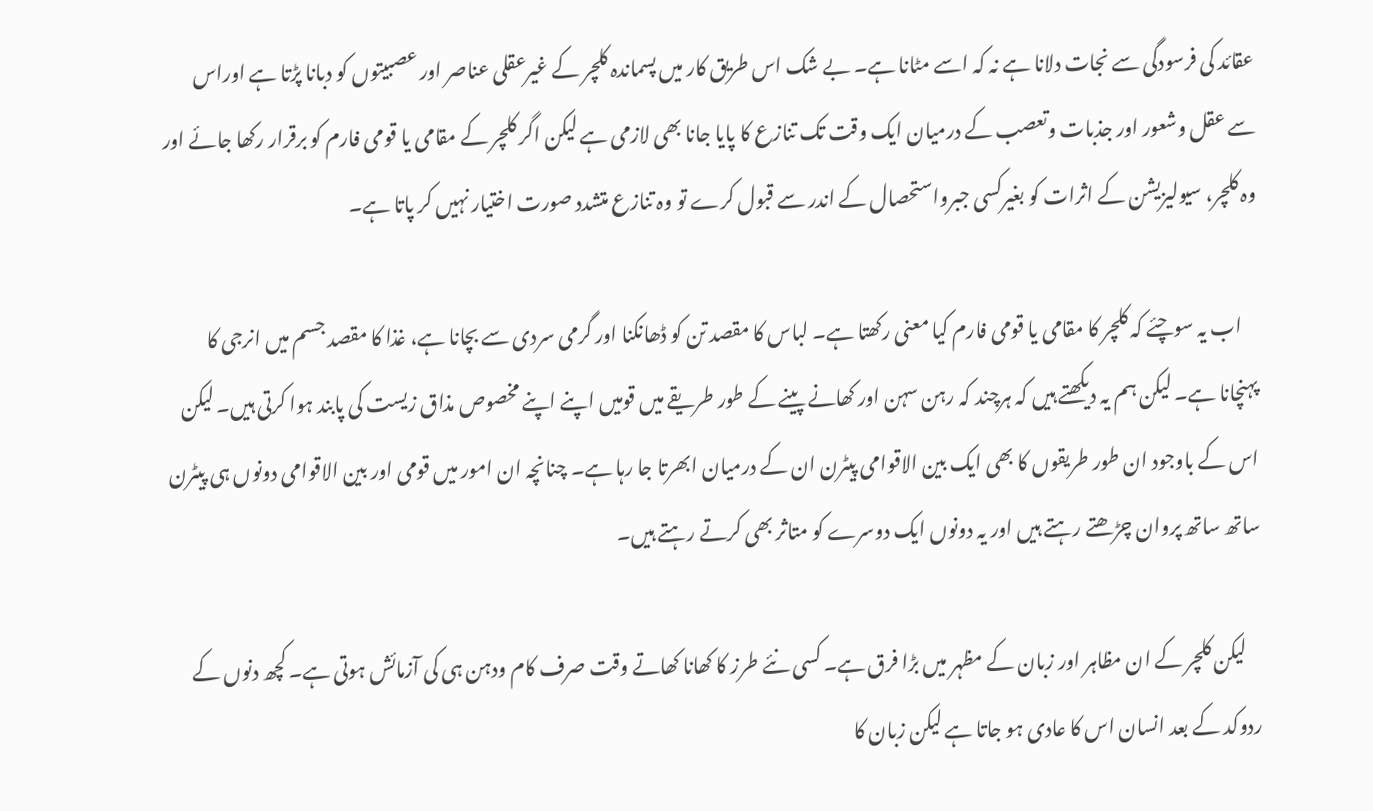عقائد کی فرسودگی سے نجات دلانا ہے نہ کہ اسے مٹانا ہے۔ بے شک اس طریق کار میں پسماندہ کلچر کے غیرعقلی عناصر اور عصبیتوں کو دبانا پڑتا ہے اوراس سے عقل وشعور اور جذبات وتعصب کے درمیان ایک وقت تک تنازع کا پایا جانا بھی لازمی ہے لیکن اگر کلچر کے مقامی یا قومی فارم کو برقرار رکھا جائے اور وہ کلچر، سیولیزیشن کے اثرات کو بغیرکسی جبرواستحصال کے اندر سے قبول کرے تو وہ تنازع متشدد صورت اختیار نہیں کر پاتا ہے۔

    اب یہ سوچئے کہ کلچر کا مقامی یا قومی فارم کیا معنی رکھتا ہے۔ لباس کا مقصد تن کو ڈھانکنا اور گرمی سردی سے بچانا ہے، غذا کا مقصد جسم میں انرجی کا پہنچانا ہے۔ لیکن ہم یہ دیکھتے ہیں کہ ہرچند کہ رہن سہن اور کھانے پینے کے طور طریقے میں قومیں اپنے اپنے مخصوص مذاق زیست کی پابند ہوا کرتی ہیں۔ لیکن اس کے باوجود ان طور طریقوں کا بھی ایک بین الاقوامی پیٹرن ان کے درمیان ابھرتا جا رہا ہے۔ چنانچہ ان امور میں قومی اور بین الاقوامی دونوں ہی پیٹرن ساتھ ساتھ پروان چڑھتے رہتے ہیں اور یہ دونوں ایک دوسرے کو متاثر بھی کرتے رہتے ہیں۔

    لیکن کلچر کے ان مظاہر اور زبان کے مظہر میں بڑا فرق ہے۔ کسی نئے طرز کا کھانا کھاتے وقت صرف کام ودہن ہی کی آزمائش ہوتی ہے۔ کچھ دنوں کے ردوکد کے بعد انسان اس کا عادی ہو جاتا ہے لیکن زبان کا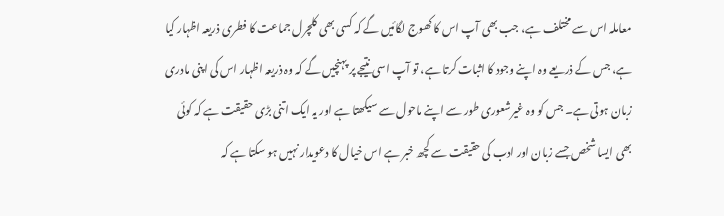معاملہ اس سے مختلف ہے، جب بھی آپ اس کا کھوج لگائیں گے کہ کسی بھی کلچرل جماعت کا فطری ذریعہ اظہار کیا ہے، جس کے ذریعے وہ اپنے وجود کا اثبات کرتا ہے، تو آپ اسی نتیجے پر پہنچیں گے کہ وہ ذریعہ اظہار اس کی اپنی مادری زبان ہوتی ہے۔ جس کو وہ غیرشعوری طور سے اپنے ماحول سے سیکھتا ہے اور یہ ایک اتنی بڑی حقیقت ہے کہ کوئی بھی ایسا شخص جسے زبان اور ادب کی حقیقت سے کچھ خبر ہے اس خیال کا دعویدار نہیں ہو سکتا ہے کہ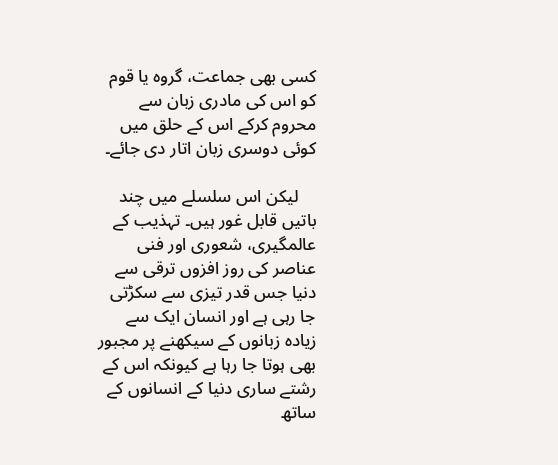کسی بھی جماعت، گروہ یا قوم کو اس کی مادری زبان سے محروم کرکے اس کے حلق میں کوئی دوسری زبان اتار دی جائے۔

    لیکن اس سلسلے میں چند باتیں قابل غور ہیں۔ تہذیب کے عالمگیری، شعوری اور فنی عناصر کی روز افزوں ترقی سے دنیا جس قدر تیزی سے سکڑتی جا رہی ہے اور انسان ایک سے زیادہ زبانوں کے سیکھنے پر مجبور بھی ہوتا جا رہا ہے کیونکہ اس کے رشتے ساری دنیا کے انسانوں کے ساتھ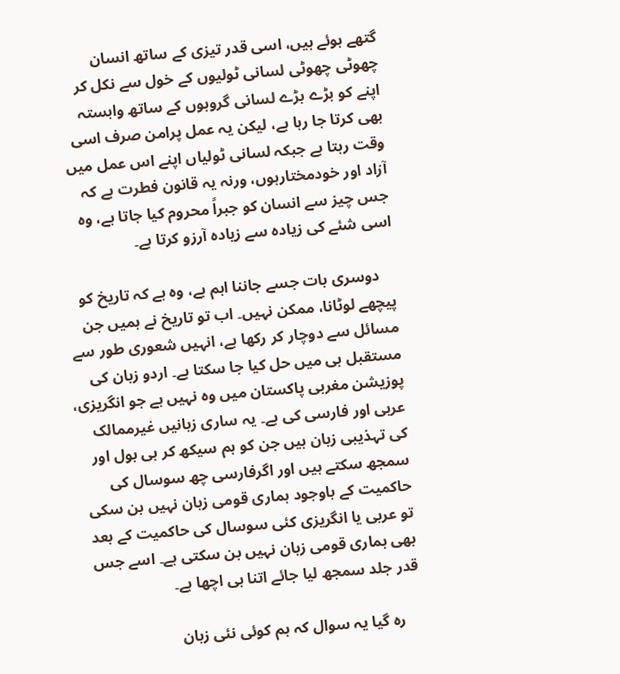گتھے ہوئے ہیں، اسی قدر تیزی کے ساتھ انسان چھوٹی چھوٹی لسانی ٹولیوں کے خول سے نکل کر اپنے کو بڑے بڑے لسانی گروہوں کے ساتھ وابستہ بھی کرتا جا رہا ہے، لیکن یہ عمل پرامن صرف اسی وقت رہتا ہے جبکہ لسانی ٹولیاں اپنے اس عمل میں آزاد اور خودمختارہوں، ورنہ یہ قانون فطرت ہے کہ جس چیز سے انسان کو جبراً محروم کیا جاتا ہے، وہ اسی شئے کی زیادہ سے زیادہ آرزو کرتا ہے۔

    دوسری بات جسے جاننا اہم ہے، وہ ہے کہ تاریخ کو پیچھے لوٹانا، ممکن نہیں۔ اب تو تاریخ نے ہمیں جن مسائل سے دوچار کر رکھا ہے، انہیں شعوری طور سے مستقبل ہی میں حل کیا جا سکتا ہے۔ اردو زبان کی پوزیشن مغربی پاکستان میں وہ نہیں ہے جو انگریزی، عربی اور فارسی کی ہے۔ یہ ساری زبانیں غیرممالک کی تہذیبی زبان ہیں جن کو ہم سیکھ کر ہی بول اور سمجھ سکتے ہیں اور اگرفارسی چھ سوسال کی حاکمیت کے باوجود ہماری قومی زبان نہیں بن سکی تو عربی یا انگریزی کئی سوسال کی حاکمیت کے بعد بھی ہماری قومی زبان نہیں بن سکتی ہے۔ اسے جس قدر جلد سمجھ لیا جائے اتنا ہی اچھا ہے۔

    رہ گیا یہ سوال کہ ہم کوئی نئی زبان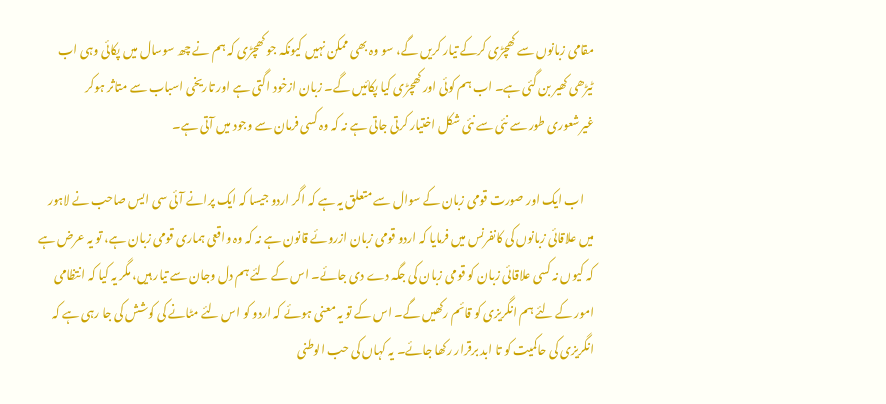مقامی زبانوں سے کھچڑی کرکے تیار کریں گے، سو وہ بھی ممکن نہیں کیونکہ جو کھچڑی کہ ہم نے چھ سوسال میں پکائی وہی اب ٹیڑھی کھیر بن گئی ہے۔ اب ہم کوئی اور کھچڑی کیا پکائیں گے۔ زبان ازخود اگتی ہے اور تاریخی اسباب سے متاثر ہوکر غیرشعوری طور سے نئی سے نئی شکل اختیار کرتی جاتی ہے نہ کہ وہ کسی فرمان سے وجود میں آتی ہے۔

    اب ایک اور صورت قومی زبان کے سوال سے متعلق یہ ہے کہ اگر اردو جیسا کہ ایک پرانے آئی سی ایس صاحب نے لاہور میں علاقائی زبانوں کی کانفرنس میں فرمایا کہ اردو قومی زبان ازروئے قانون ہے نہ کہ وہ واقعی ہماری قومی زبان ہے، تو یہ عرض ہے کہ کیوں نہ کسی علاقائی زبان کو قومی زبان کی جگہ دے دی جائے۔ اس کے لئے ہم دل وجان سے تیار ہیں، مگر یہ کیا کہ انتظامی امور کے لئے ہم انگریزی کو قائم رکھیں گے۔ اس کے تو یہ معنی ہوئے کہ اردو کو اس لئے مٹانے کی کوشش کی جا رہی ہے کہ انگریزی کی حاکمیت کو تا ابد برقرار رکھا جائے۔ یہ کہاں کی حب الوطنی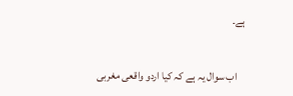ہے۔

    اب سوال یہ ہے کہ کیا اردو واقعی مغربی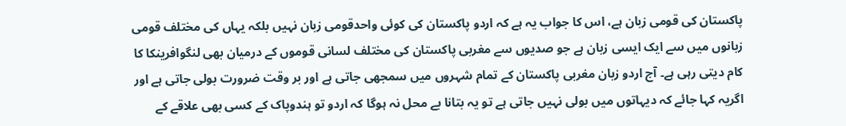پاکستان کی قومی زبان ہے، اس کا جواب یہ ہے کہ اردو پاکستان کی کوئی واحدقومی زبان نہیں بلکہ یہاں کی مختلف قومی زبانوں میں سے ایک ایسی زبان ہے جو صدیوں سے مغربی پاکستان کی مختلف لسانی قوموں کے درمیان بھی لنگوافرینکا کا کام دیتی رہی ہے۔ آج اردو زبان مغربی پاکستان کے تمام شہروں میں سمجھی جاتی ہے اور بر وقت ضرورت بولی جاتی ہے اور اگریہ کہا جائے کہ دیہاتوں میں بولی نہیں جاتی ہے تو یہ بتانا بے محل نہ ہوگا کہ اردو تو ہندوپاک کے کسی بھی علاقے کے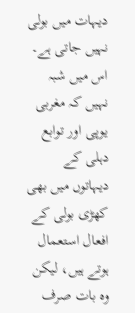دیہات میں بولی نہیں جاتی ہے۔ اس میں شبہ نہیں کہ مغربی یوپی اور توابع دہلی کے دیہاتوں میں بھی کھڑی بولی کے افعال استعمال ہوتے ہیں، لیکن وہ بات صرف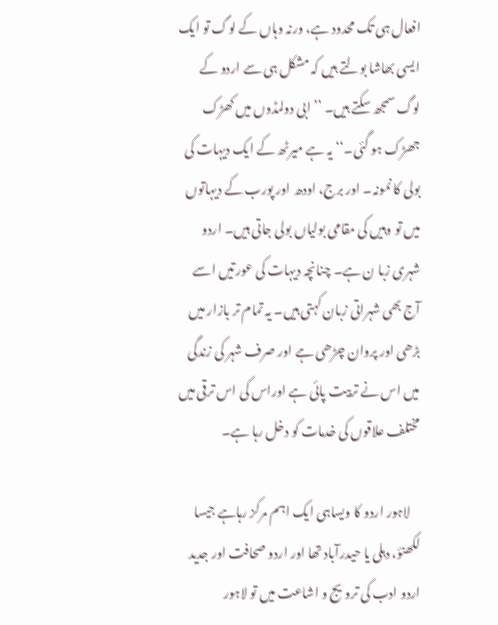افعال ہی تک محدود ہے، ورنہ وہاں کے لوگ تو ایک ایسی بھاشا بولتے ہیں کہ مشکل ہی سے اردو کے لوگ سمجھ سکتے ہیں۔ ’’ابی دولمڈوں میں کھڑک جھڑک ہو گئی۔‘‘ یہ ہے میرٹھ کے ایک دیہات کی بولی کا نمونہ۔ اور برج، اودھ اور پورب کے دیہاتوں میں تو وہیں کی مقامی بولیاں بولی جاتی ہیں۔ اردو شہری زبا ن ہے۔ چنانچہ دیہات کی عورتیں اسے آج بھی شہراتی زبان کہتی ہیں۔ یہ تمام تر بازار میں بڑھی اور پروان چڑھی ہے اور صرف شہر کی زندگی میں اس نے تربیت پائی ہے اوراس کی اس ترقی میں مختلف علاقوں کی خدمات کو دخل رہا ہے۔

    لاہور اردو کا ویساہی ایک اہم مرکز رہاہے جیسا لکھنؤ، دہلی یا حیدرآباد تھا اور اردو صحافت اور جدید اردو ادب کی ترویج و اشاعت میں تو لاہور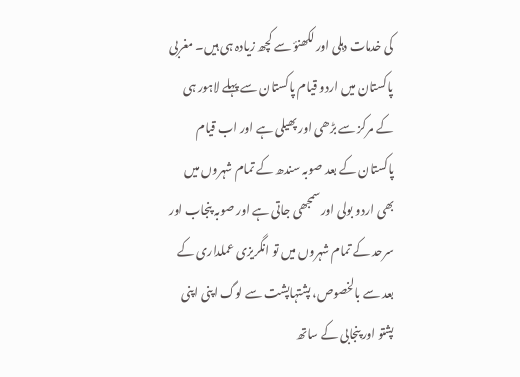کی خدمات دہلی اور لکھنؤ سے کچھ زیادہ ہی ہیں۔ مغربی پاکستان میں اردو قیام پاکستان سے پہلے لاہور ہی کے مرکز سے بڑھی اور پھیلی ہے اور اب قیام پاکستان کے بعد صوبہ سندھ کے تمام شہروں میں بھی اردو بولی اور سمجھی جاتی ہے اور صوبہ پنجاب اور سرحد کے تمام شہروں میں تو انگریزی عملداری کے بعد سے بالخصوص، پشتہاپشت سے لوگ اپنی اپنی پشتو اور پنجابی کے ساتھ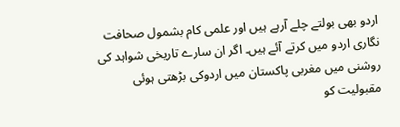اردو بھی بولتے چلے آرہے ہیں اور علمی کام بشمول صحافت نگاری اردو میں کرتے آئے ہیں۔ اگر ان سارے تاریخی شواہد کی روشنی میں مغربی پاکستان میں اردوکی بڑھتی ہوئی مقبولیت کو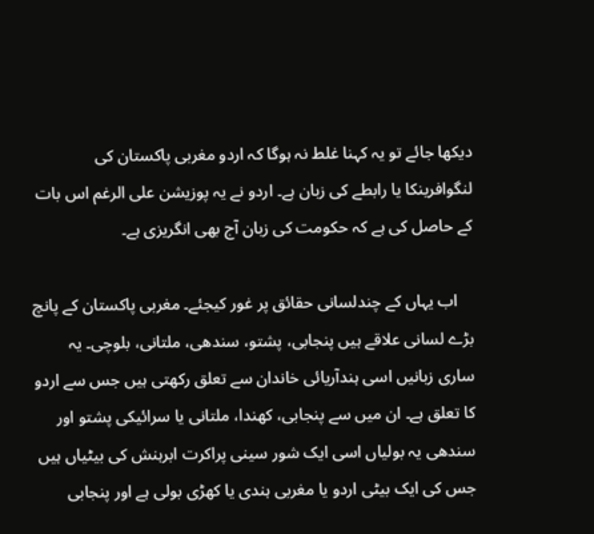دیکھا جائے تو یہ کہنا غلط نہ ہوگا کہ اردو مغربی پاکستان کی لنگوافرینکا یا رابطے کی زبان ہے۔ اردو نے یہ پوزیشن علی الرغم اس بات کے حاصل کی ہے کہ حکومت کی زبان آج بھی انگریزی ہے۔

    اب یہاں کے چندلسانی حقائق پر غور کیجئے۔ مغربی پاکستان کے پانچ بڑے لسانی علاقے ہیں پنجابی، پشتو، سندھی، ملتانی، بلوچی۔ یہ ساری زبانیں اسی ہندآریائی خاندان سے تعلق رکھتی ہیں جس سے اردو کا تعلق ہے۔ ان میں سے پنجابی، کھندا، ملتانی یا سرائیکی پشتو اور سندھی یہ بولیاں اسی ایک شور سینی پراکرت ابرہنش کی بیٹیاں ہیں جس کی ایک بیٹی اردو یا مغربی ہندی یا کھڑی بولی ہے اور پنجابی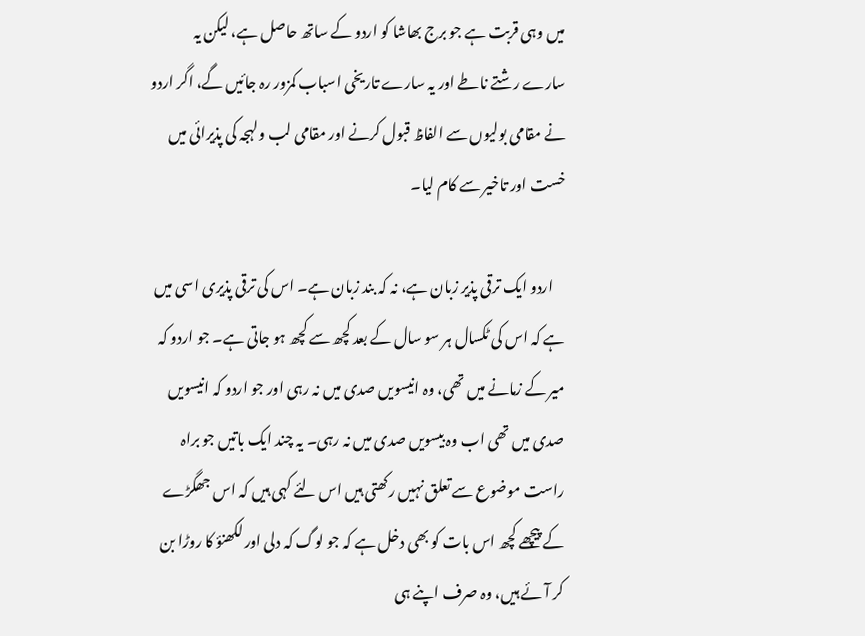میں وہی قربت ہے جو برج بھاشا کو اردو کے ساتھ حاصل ہے، لیکن یہ سارے رشتے ناطے اور یہ سارے تاریخی اسباب کمزور رہ جائیں گے، اگر اردو نے مقامی بولیوں سے الفاظ قبول کرنے اور مقامی لب ولہجہ کی پذیرائی میں خست اور تاخیر سے کام لیا۔

    اردو ایک ترقی پذیر زبان ہے، نہ کہ بند زبان ہے۔ اس کی ترقی پذیری اسی میں ہے کہ اس کی ٹکسال ہر سو سال کے بعد کچھ سے کچھ ہو جاتی ہے۔ جو اردو کہ میر کے زمانے میں تھی، وہ انیسویں صدی میں نہ رہی اور جو اردو کہ انیسویں صدی میں تھی اب وہ بیسویں صدی میں نہ رہی۔ یہ چند ایک باتیں جو براہ راست موضوع سے تعلق نہیں رکھتی ہیں اس لئے کہی ہیں کہ اس جھگڑے کے پیچھے کچھ اس بات کو بھی دخل ہے کہ جو لوگ کہ دلی اور لکھنؤ کا روڑا بن کر آئے ہیں، وہ صرف اپنے ہی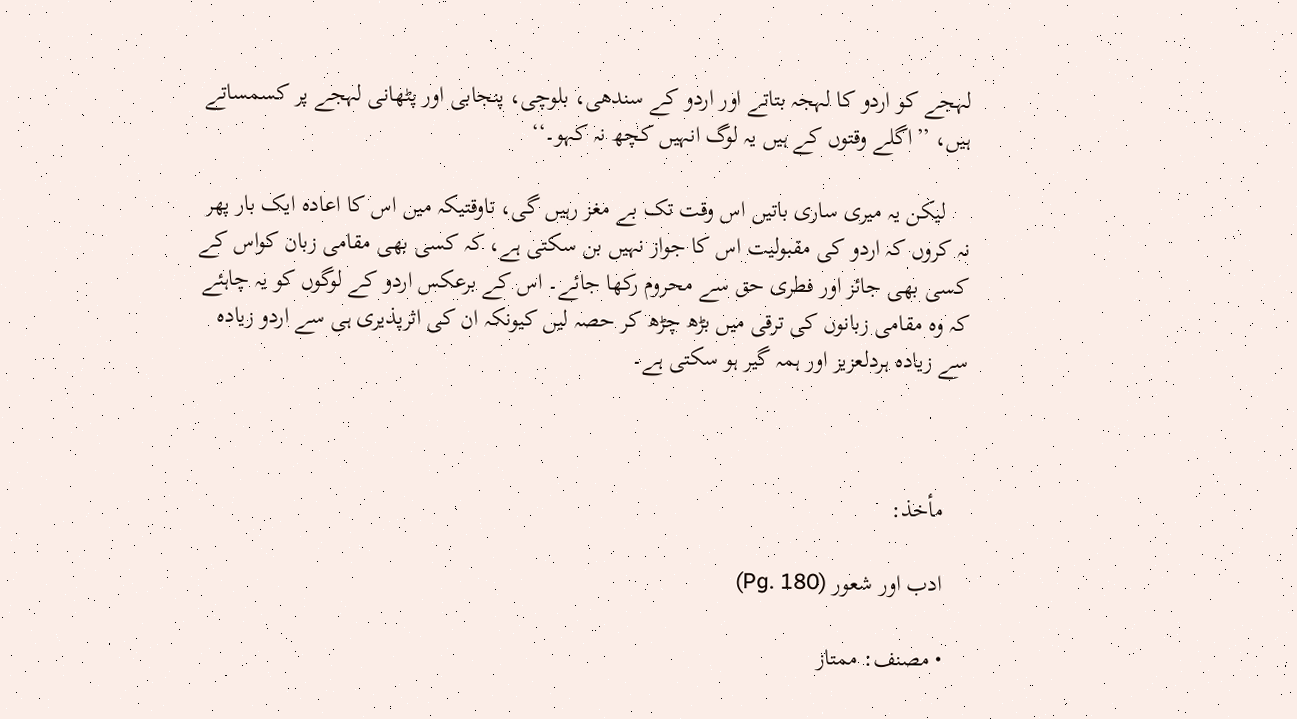لہجے کو اردو کا لہجہ بتاتے اور اردو کے سندھی، بلوچی، پنجابی اور پٹھانی لہجے پر کسمساتے ہیں، ’’اگلے وقتوں کے ہیں یہ لوگ انہیں کچھ نہ کہو۔‘‘

    لیکن یہ میری ساری باتیں اس وقت تک بے مغز رہیں گی، تاوقتیکہ میں اس کا اعادہ ایک بار پھر نہ کروں کہ اردو کی مقبولیت اس کا جواز نہیں بن سکتی ہے، کہ کسی بھی مقامی زبان کواس کے کسی بھی جائز اور فطری حق سے محروم رکھا جائے۔ اس کے برعکس اردو کے لوگوں کو یہ چاہئے کہ وہ مقامی زبانوں کی ترقی میں بڑھ چڑھ کر حصہ لیں کیونکہ ان کی اثرپذیری ہی سے اردو زیادہ سے زیادہ ہردلعزیز اور ہمہ گیر ہو سکتی ہے۔



    مأخذ:

    ادب اور شعور (Pg. 180)

    • مصنف: ممتاز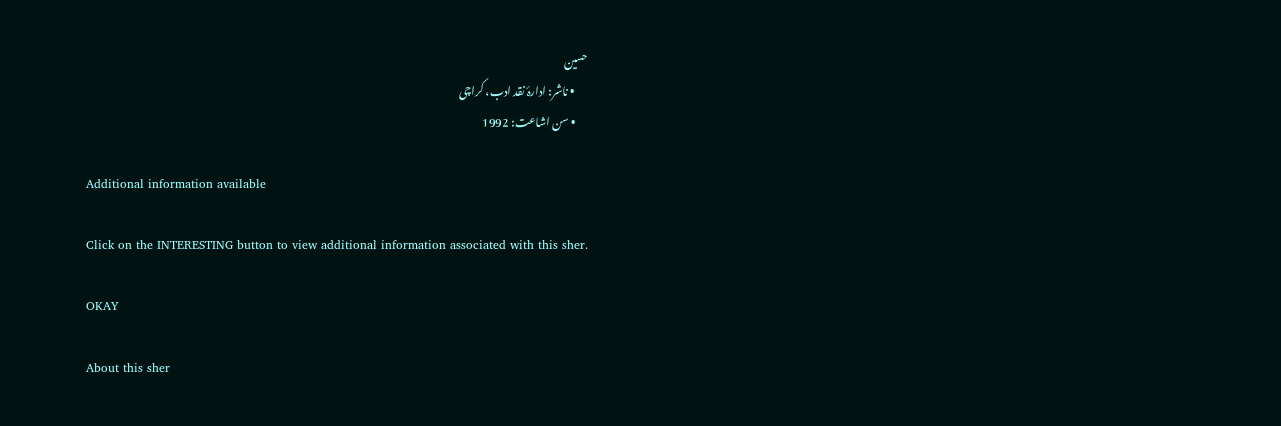حسین
      • ناشر: ادارۂ نقد ادب، کراچی
      • سن اشاعت: 1992

    Additional information available

    Click on the INTERESTING button to view additional information associated with this sher.

    OKAY

    About this sher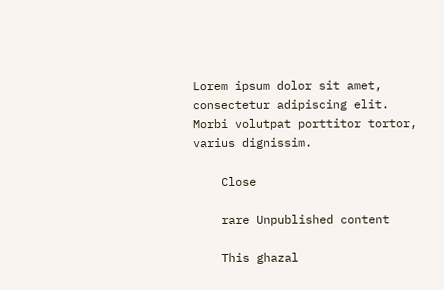Lorem ipsum dolor sit amet, consectetur adipiscing elit. Morbi volutpat porttitor tortor, varius dignissim.

    Close

    rare Unpublished content

    This ghazal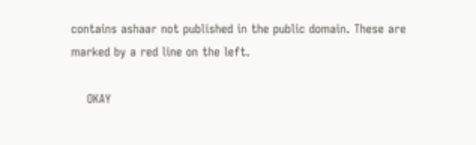contains ashaar not published in the public domain. These are marked by a red line on the left.

    OKAY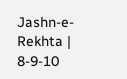Jashn-e-Rekhta | 8-9-10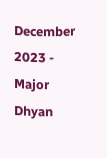December 2023 - Major Dhyan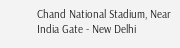Chand National Stadium, Near India Gate - New Delhi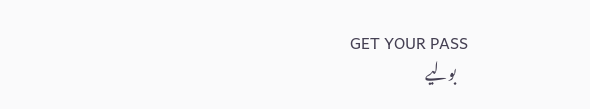GET YOUR PASS
    بولیے